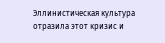Эллинистическая культура отразила этот кризис и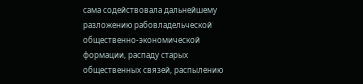сама содействовала дальнейшему разложению рабовладельческой общественно-экономической формации, распаду старых общественных связей, распылению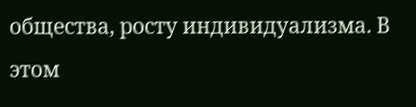общества, росту индивидуализма. В этом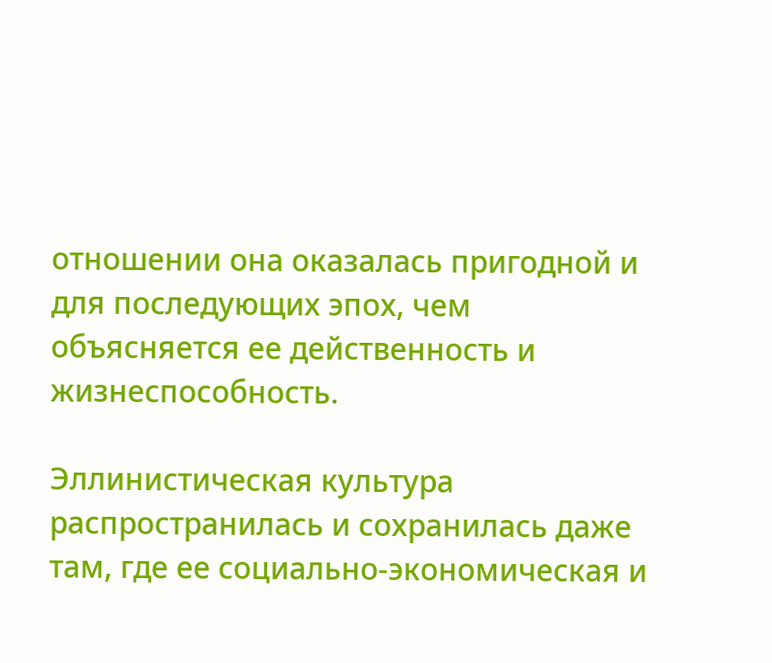отношении она оказалась пригодной и для последующих эпох, чем объясняется ее действенность и жизнеспособность.

Эллинистическая культура распространилась и сохранилась даже там, где ее социально-экономическая и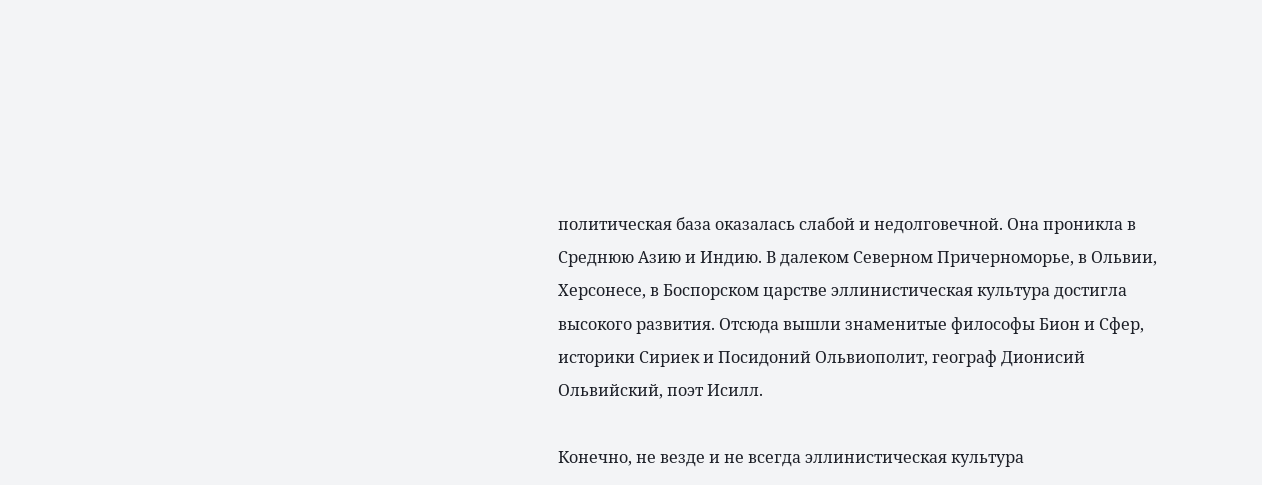политическая база оказалась слабой и недолговечной. Она проникла в Среднюю Азию и Индию. В далеком Северном Причерноморье, в Ольвии, Херсонесе, в Боспорском царстве эллинистическая культура достигла высокого развития. Отсюда вышли знаменитые философы Бион и Сфер, историки Сириек и Посидоний Ольвиополит, географ Дионисий Ольвийский, поэт Исилл.

Конечно, не везде и не всегда эллинистическая культура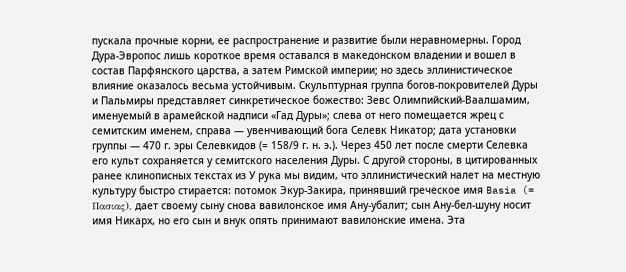пускала прочные корни, ее распространение и развитие были неравномерны. Город Дура-Эвропос лишь короткое время оставался в македонском владении и вошел в состав Парфянского царства, а затем Римской империи; но здесь эллинистическое влияние оказалось весьма устойчивым. Скульптурная группа богов-покровителей Дуры и Пальмиры представляет синкретическое божество: Зевс Олимпийский-Ваалшамим, именуемый в арамейской надписи «Гад Дуры»; слева от него помещается жрец с семитским именем, справа — увенчивающий бога Селевк Никатор; дата установки группы — 470 г. эры Селевкидов (= 158/9 г. н. э.). Через 450 лет после смерти Селевка его культ сохраняется у семитского населения Дуры. С другой стороны, в цитированных ранее клинописных текстах из У рука мы видим, что эллинистический налет на местную культуру быстро стирается: потомок Экур-Закира, принявший греческое имя Basia (= Πασιας), дает своему сыну снова вавилонское имя Ану-убалит; сын Ану-бел-шуну носит имя Никарх, но его сын и внук опять принимают вавилонские имена. Эта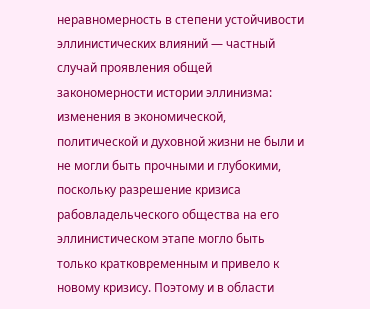неравномерность в степени устойчивости эллинистических влияний — частный случай проявления общей закономерности истории эллинизма: изменения в экономической, политической и духовной жизни не были и не могли быть прочными и глубокими, поскольку разрешение кризиса рабовладельческого общества на его эллинистическом этапе могло быть только кратковременным и привело к новому кризису. Поэтому и в области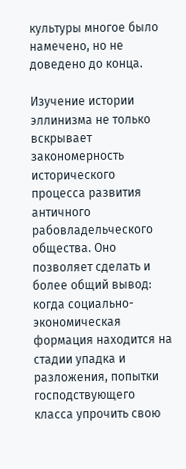культуры многое было намечено, но не доведено до конца.

Изучение истории эллинизма не только вскрывает закономерность исторического процесса развития античного рабовладельческого общества. Оно позволяет сделать и более общий вывод: когда социально-экономическая формация находится на стадии упадка и разложения, попытки господствующего класса упрочить свою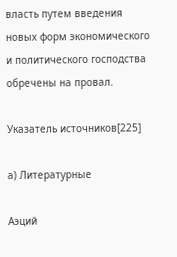власть путем введения новых форм экономического и политического господства обречены на провал.

Указатель источников[225]

а) Литературные

Аэций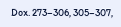Dox. 273–306, 305–307,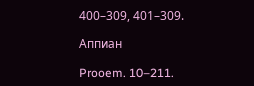400–309, 401–309.

Аппиан

Prooem. 10–211.